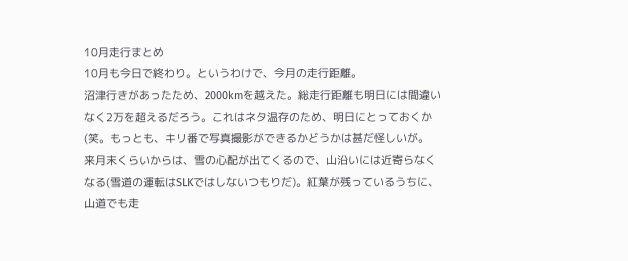10月走行まとめ
10月も今日で終わり。というわけで、今月の走行距離。
沼津行きがあったため、2000kmを越えた。総走行距離も明日には間違いなく2万を超えるだろう。これはネタ温存のため、明日にとっておくか(笑。もっとも、キリ番で写真撮影ができるかどうかは甚だ怪しいが。
来月末くらいからは、雪の心配が出てくるので、山沿いには近寄らなくなる(雪道の運転はSLKではしないつもりだ)。紅葉が残っているうちに、山道でも走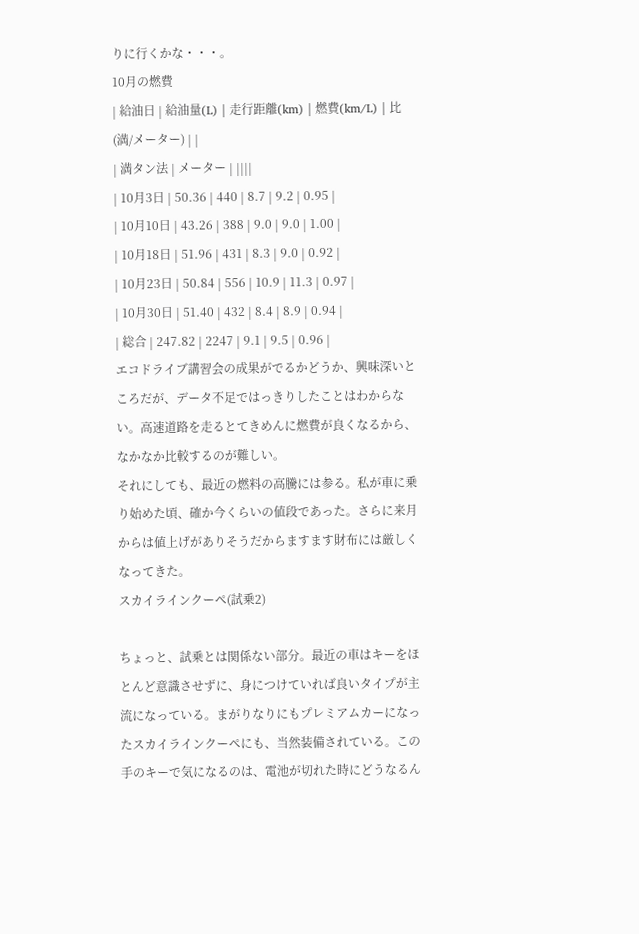りに行くかな・・・。
10月の燃費
| 給油日 | 給油量(L) | 走行距離(km) | 燃費(km/L) | 比 (満/メーター) | |
| 満タン法 | メーター | ||||
| 10月3日 | 50.36 | 440 | 8.7 | 9.2 | 0.95 |
| 10月10日 | 43.26 | 388 | 9.0 | 9.0 | 1.00 |
| 10月18日 | 51.96 | 431 | 8.3 | 9.0 | 0.92 |
| 10月23日 | 50.84 | 556 | 10.9 | 11.3 | 0.97 |
| 10月30日 | 51.40 | 432 | 8.4 | 8.9 | 0.94 |
| 総合 | 247.82 | 2247 | 9.1 | 9.5 | 0.96 |
エコドライブ講習会の成果がでるかどうか、興味深いところだが、データ不足ではっきりしたことはわからない。高速道路を走るとてきめんに燃費が良くなるから、なかなか比較するのが難しい。
それにしても、最近の燃料の高騰には参る。私が車に乗り始めた頃、確か今くらいの値段であった。さらに来月からは値上げがありそうだからますます財布には厳しくなってきた。
スカイラインクーペ(試乗2)

ちょっと、試乗とは関係ない部分。最近の車はキーをほとんど意識させずに、身につけていれば良いタイプが主流になっている。まがりなりにもプレミアムカーになったスカイラインクーペにも、当然装備されている。この手のキーで気になるのは、電池が切れた時にどうなるん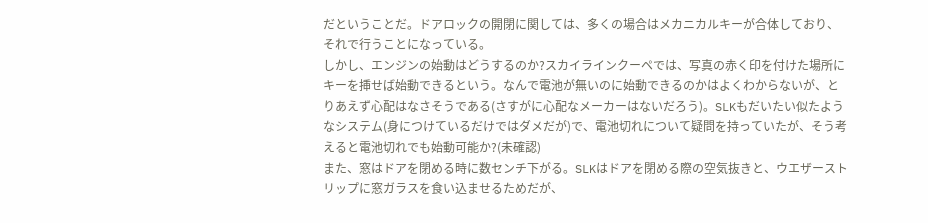だということだ。ドアロックの開閉に関しては、多くの場合はメカニカルキーが合体しており、それで行うことになっている。
しかし、エンジンの始動はどうするのか?スカイラインクーペでは、写真の赤く印を付けた場所にキーを挿せば始動できるという。なんで電池が無いのに始動できるのかはよくわからないが、とりあえず心配はなさそうである(さすがに心配なメーカーはないだろう)。SLKもだいたい似たようなシステム(身につけているだけではダメだが)で、電池切れについて疑問を持っていたが、そう考えると電池切れでも始動可能か?(未確認)
また、窓はドアを閉める時に数センチ下がる。SLKはドアを閉める際の空気抜きと、ウエザーストリップに窓ガラスを食い込ませるためだが、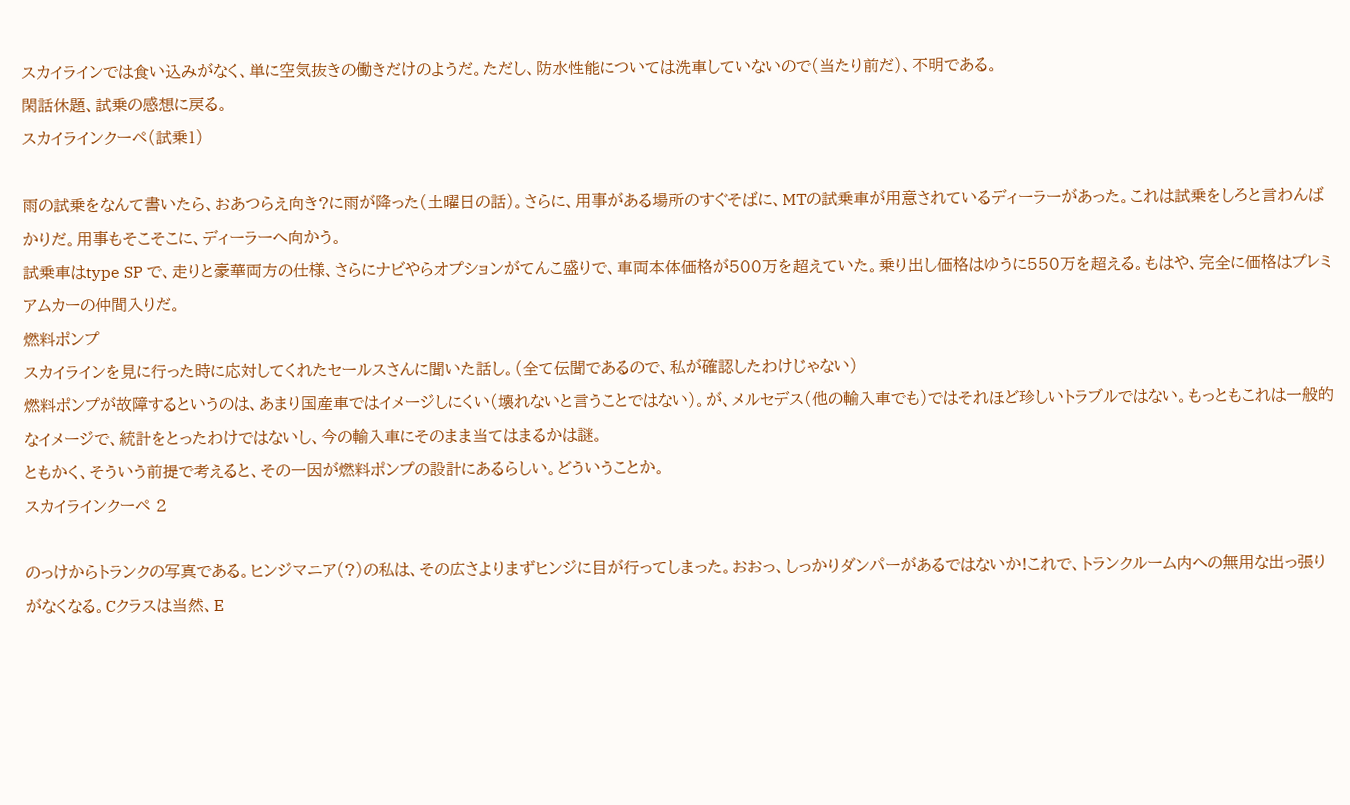スカイラインでは食い込みがなく、単に空気抜きの働きだけのようだ。ただし、防水性能については洗車していないので(当たり前だ)、不明である。
閑話休題、試乗の感想に戻る。
スカイラインクーペ(試乗1)

雨の試乗をなんて書いたら、おあつらえ向き?に雨が降った(土曜日の話)。さらに、用事がある場所のすぐそばに、MTの試乗車が用意されているディーラーがあった。これは試乗をしろと言わんばかりだ。用事もそこそこに、ディーラーへ向かう。
試乗車はtype SP で、走りと豪華両方の仕様、さらにナビやらオプションがてんこ盛りで、車両本体価格が500万を超えていた。乗り出し価格はゆうに550万を超える。もはや、完全に価格はプレミアムカーの仲間入りだ。
燃料ポンプ
スカイラインを見に行った時に応対してくれたセールスさんに聞いた話し。(全て伝聞であるので、私が確認したわけじゃない)
燃料ポンプが故障するというのは、あまり国産車ではイメージしにくい(壊れないと言うことではない)。が、メルセデス(他の輸入車でも)ではそれほど珍しいトラブルではない。もっともこれは一般的なイメージで、統計をとったわけではないし、今の輸入車にそのまま当てはまるかは謎。
ともかく、そういう前提で考えると、その一因が燃料ポンプの設計にあるらしい。どういうことか。
スカイラインクーペ 2

のっけからトランクの写真である。ヒンジマニア(?)の私は、その広さよりまずヒンジに目が行ってしまった。おおっ、しっかりダンパーがあるではないか!これで、トランクルーム内への無用な出っ張りがなくなる。Cクラスは当然、E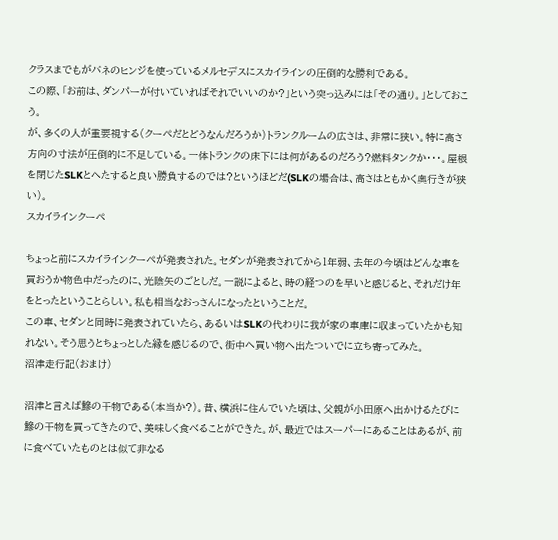クラスまでもがバネのヒンジを使っているメルセデスにスカイラインの圧倒的な勝利である。
この際、「お前は、ダンパーが付いていればそれでいいのか?」という突っ込みには「その通り。」としておこう。
が、多くの人が重要視する(クーペだとどうなんだろうか)トランクルームの広さは、非常に狭い。特に高さ方向の寸法が圧倒的に不足している。一体トランクの床下には何があるのだろう?燃料タンクか・・・。屋根を閉じたSLKとへたすると良い勝負するのでは?というほどだ(SLKの場合は、高さはともかく奥行きが狭い)。
スカイラインクーペ

ちょっと前にスカイラインクーペが発表された。セダンが発表されてから1年弱、去年の今頃はどんな車を買おうか物色中だったのに、光陰矢のごとしだ。一説によると、時の経つのを早いと感じると、それだけ年をとったということらしい。私も相当なおっさんになったということだ。
この車、セダンと同時に発表されていたら、あるいはSLKの代わりに我が家の車庫に収まっていたかも知れない。そう思うとちょっとした縁を感じるので、街中へ買い物へ出たついでに立ち寄ってみた。
沼津走行記(おまけ)

沼津と言えば鰺の干物である(本当か?)。昔、横浜に住んでいた頃は、父親が小田原へ出かけるたびに鰺の干物を買ってきたので、美味しく食べることができた。が、最近ではスーパーにあることはあるが、前に食べていたものとは似て非なる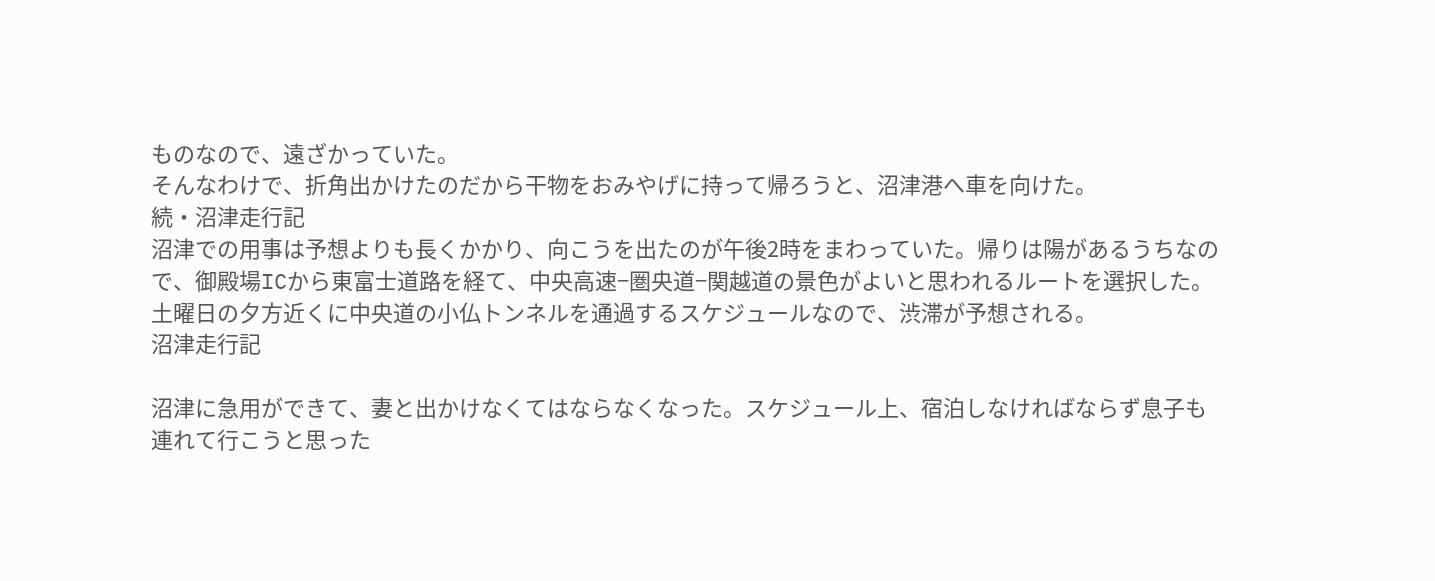ものなので、遠ざかっていた。
そんなわけで、折角出かけたのだから干物をおみやげに持って帰ろうと、沼津港へ車を向けた。
続・沼津走行記
沼津での用事は予想よりも長くかかり、向こうを出たのが午後2時をまわっていた。帰りは陽があるうちなので、御殿場ICから東富士道路を経て、中央高速−圏央道−関越道の景色がよいと思われるルートを選択した。
土曜日の夕方近くに中央道の小仏トンネルを通過するスケジュールなので、渋滞が予想される。
沼津走行記

沼津に急用ができて、妻と出かけなくてはならなくなった。スケジュール上、宿泊しなければならず息子も連れて行こうと思った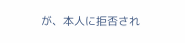が、本人に拒否され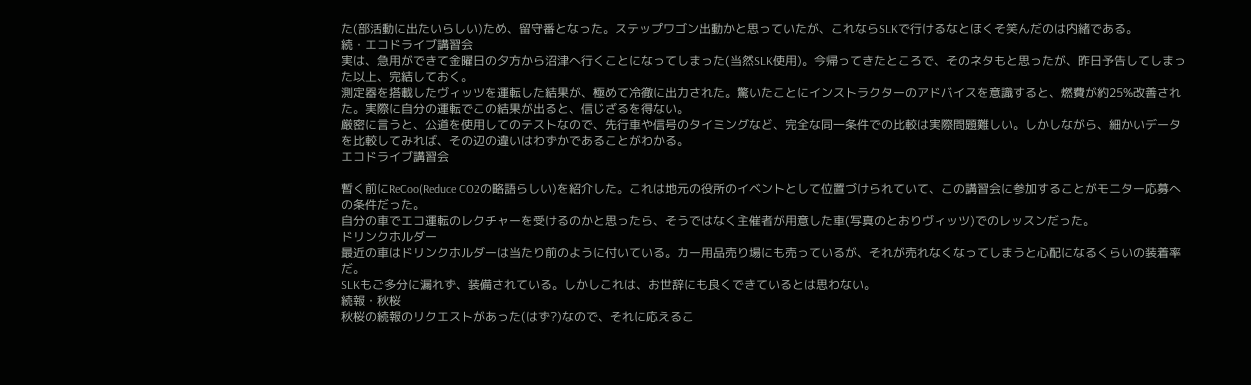た(部活動に出たいらしい)ため、留守番となった。ステップワゴン出動かと思っていたが、これならSLKで行けるなとほくそ笑んだのは内緒である。
続・エコドライブ講習会
実は、急用ができて金曜日の夕方から沼津へ行くことになってしまった(当然SLK使用)。今帰ってきたところで、そのネタもと思ったが、昨日予告してしまった以上、完結しておく。
測定器を搭載したヴィッツを運転した結果が、極めて冷徹に出力された。驚いたことにインストラクターのアドバイスを意識すると、燃費が約25%改善された。実際に自分の運転でこの結果が出ると、信じざるを得ない。
厳密に言うと、公道を使用してのテストなので、先行車や信号のタイミングなど、完全な同一条件での比較は実際問題難しい。しかしながら、細かいデータを比較してみれば、その辺の違いはわずかであることがわかる。
エコドライブ講習会

暫く前にReCoo(Reduce CO2の略語らしい)を紹介した。これは地元の役所のイベントとして位置づけられていて、この講習会に参加することがモニター応募への条件だった。
自分の車でエコ運転のレクチャーを受けるのかと思ったら、そうではなく主催者が用意した車(写真のとおりヴィッツ)でのレッスンだった。
ドリンクホルダー
最近の車はドリンクホルダーは当たり前のように付いている。カー用品売り場にも売っているが、それが売れなくなってしまうと心配になるくらいの装着率だ。
SLKもご多分に漏れず、装備されている。しかしこれは、お世辞にも良くできているとは思わない。
続報・秋桜
秋桜の続報のリクエストがあった(はず?)なので、それに応えるこ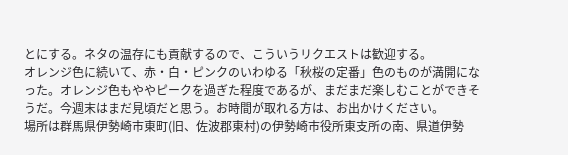とにする。ネタの温存にも貢献するので、こういうリクエストは歓迎する。
オレンジ色に続いて、赤・白・ピンクのいわゆる「秋桜の定番」色のものが満開になった。オレンジ色もややピークを過ぎた程度であるが、まだまだ楽しむことができそうだ。今週末はまだ見頃だと思う。お時間が取れる方は、お出かけください。
場所は群馬県伊勢崎市東町(旧、佐波郡東村)の伊勢崎市役所東支所の南、県道伊勢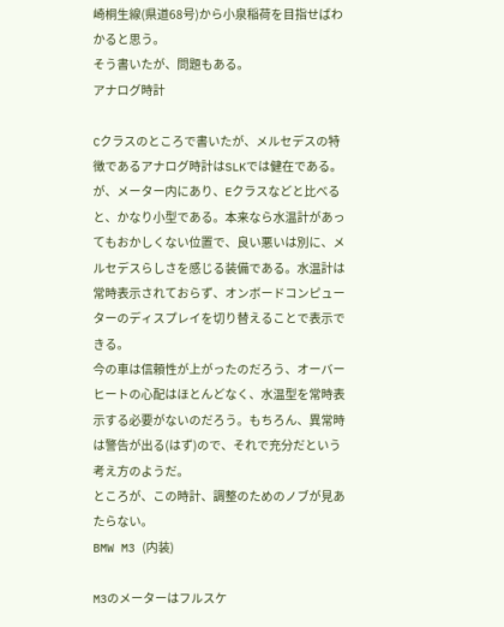崎桐生線(県道68号)から小泉稲荷を目指せばわかると思う。
そう書いたが、問題もある。
アナログ時計

Cクラスのところで書いたが、メルセデスの特徴であるアナログ時計はSLKでは健在である。が、メーター内にあり、Eクラスなどと比べると、かなり小型である。本来なら水温計があってもおかしくない位置で、良い悪いは別に、メルセデスらしさを感じる装備である。水温計は常時表示されておらず、オンボードコンピューターのディスプレイを切り替えることで表示できる。
今の車は信頼性が上がったのだろう、オーバーヒートの心配はほとんどなく、水温型を常時表示する必要がないのだろう。もちろん、異常時は警告が出る(はず)ので、それで充分だという考え方のようだ。
ところが、この時計、調整のためのノブが見あたらない。
BMW M3 (内装)

M3のメーターはフルスケ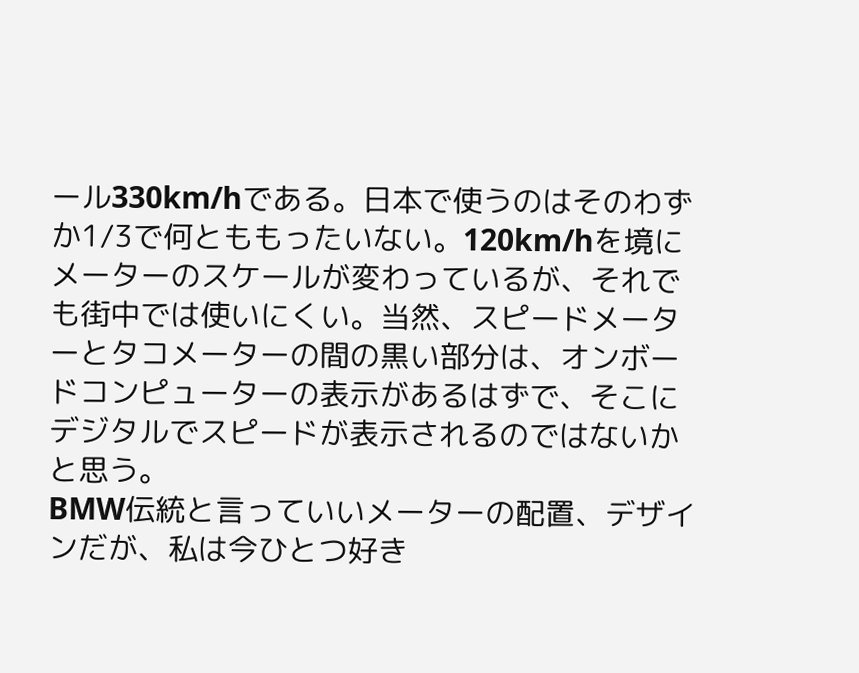ール330km/hである。日本で使うのはそのわずか1/3で何とももったいない。120km/hを境にメーターのスケールが変わっているが、それでも街中では使いにくい。当然、スピードメーターとタコメーターの間の黒い部分は、オンボードコンピューターの表示があるはずで、そこにデジタルでスピードが表示されるのではないかと思う。
BMW伝統と言っていいメーターの配置、デザインだが、私は今ひとつ好き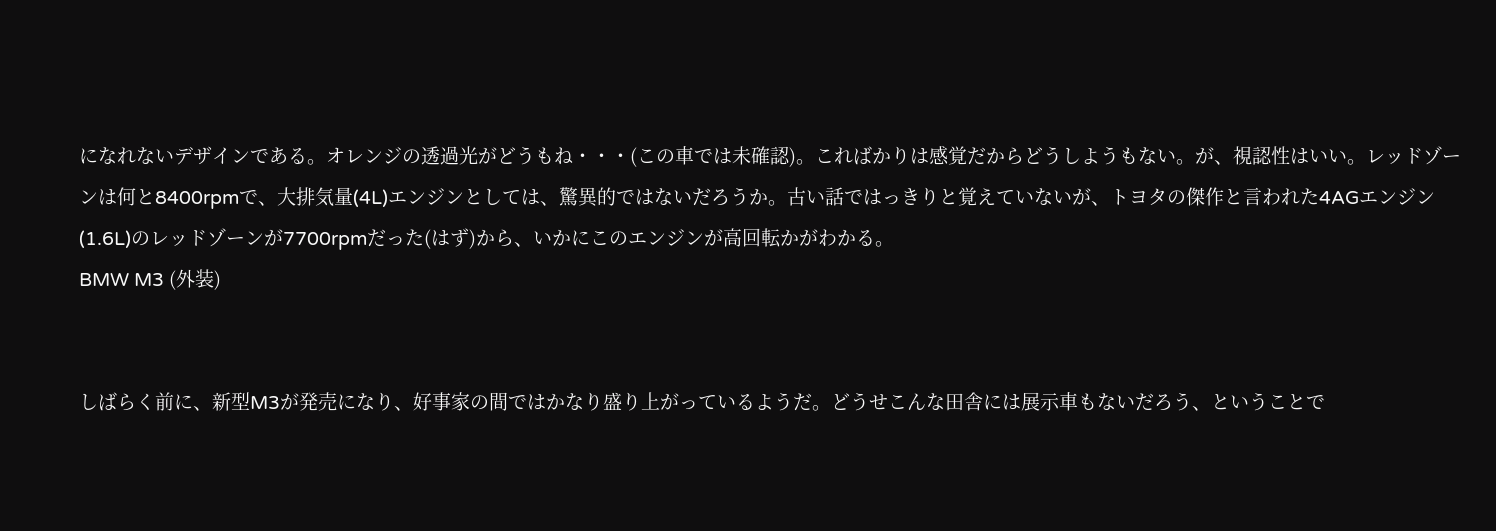になれないデザインである。オレンジの透過光がどうもね・・・(この車では未確認)。こればかりは感覚だからどうしようもない。が、視認性はいい。レッドゾーンは何と8400rpmで、大排気量(4L)エンジンとしては、驚異的ではないだろうか。古い話ではっきりと覚えていないが、トヨタの傑作と言われた4AGエンジン(1.6L)のレッドゾーンが7700rpmだった(はず)から、いかにこのエンジンが高回転かがわかる。
BMW M3 (外装)


しばらく前に、新型M3が発売になり、好事家の間ではかなり盛り上がっているようだ。どうせこんな田舎には展示車もないだろう、ということで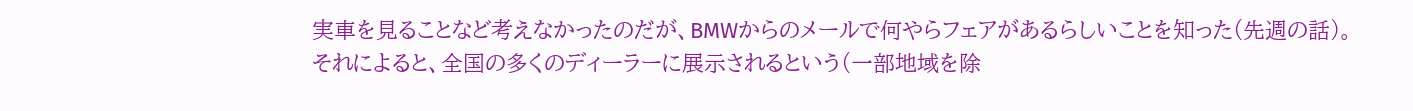実車を見ることなど考えなかったのだが、BMWからのメールで何やらフェアがあるらしいことを知った(先週の話)。それによると、全国の多くのディーラーに展示されるという(一部地域を除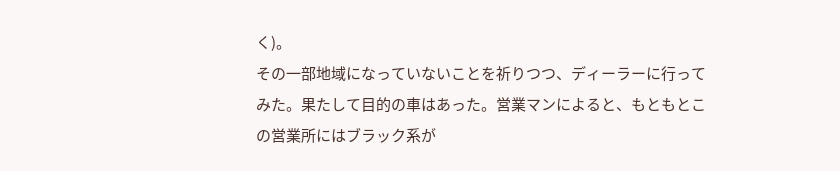く)。
その一部地域になっていないことを祈りつつ、ディーラーに行ってみた。果たして目的の車はあった。営業マンによると、もともとこの営業所にはブラック系が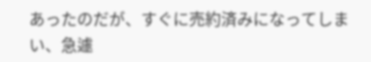あったのだが、すぐに売約済みになってしまい、急遽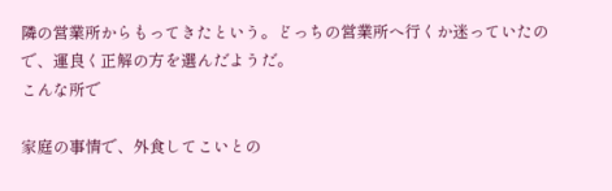隣の営業所からもってきたという。どっちの営業所へ行くか迷っていたので、運良く正解の方を選んだようだ。
こんな所で

家庭の事情で、外食してこいとの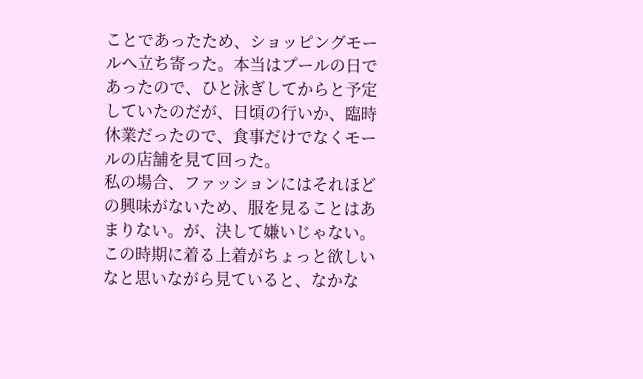ことであったため、ショッピングモールへ立ち寄った。本当はプールの日であったので、ひと泳ぎしてからと予定していたのだが、日頃の行いか、臨時休業だったので、食事だけでなくモールの店舗を見て回った。
私の場合、ファッションにはそれほどの興味がないため、服を見ることはあまりない。が、決して嫌いじゃない。この時期に着る上着がちょっと欲しいなと思いながら見ていると、なかな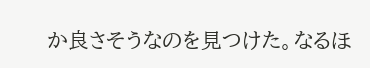か良さそうなのを見つけた。なるほ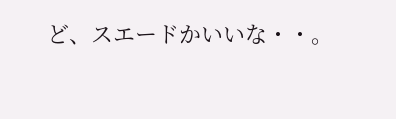ど、スエードかいいな・・。